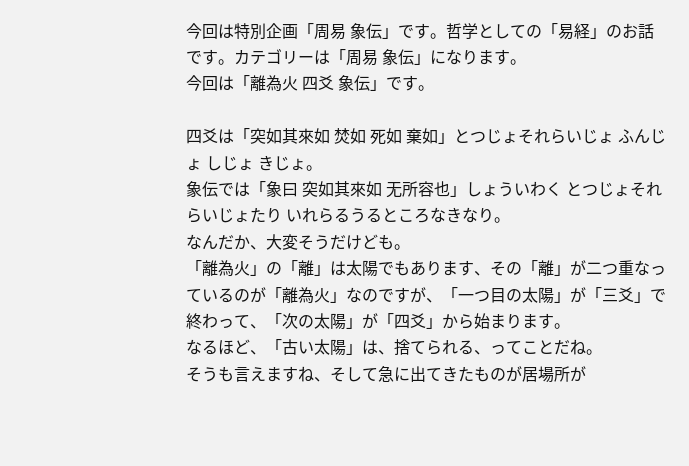今回は特別企画「周易 象伝」です。哲学としての「易経」のお話です。カテゴリーは「周易 象伝」になります。
今回は「離為火 四爻 象伝」です。

四爻は「突如其來如 焚如 死如 棄如」とつじょそれらいじょ ふんじょ しじょ きじょ。
象伝では「象曰 突如其來如 无所容也」しょういわく とつじょそれらいじょたり いれらるうるところなきなり。
なんだか、大変そうだけども。
「離為火」の「離」は太陽でもあります、その「離」が二つ重なっているのが「離為火」なのですが、「一つ目の太陽」が「三爻」で終わって、「次の太陽」が「四爻」から始まります。
なるほど、「古い太陽」は、捨てられる、ってことだね。
そうも言えますね、そして急に出てきたものが居場所が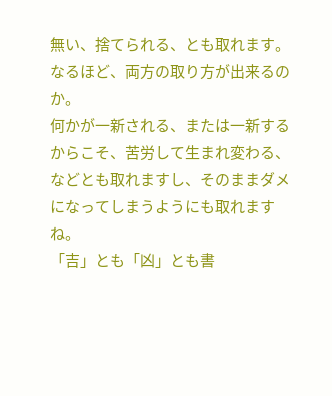無い、捨てられる、とも取れます。
なるほど、両方の取り方が出来るのか。
何かが一新される、または一新するからこそ、苦労して生まれ変わる、などとも取れますし、そのままダメになってしまうようにも取れますね。
「吉」とも「凶」とも書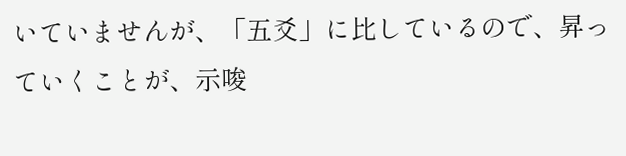いていませんが、「五爻」に比しているので、昇っていくことが、示唆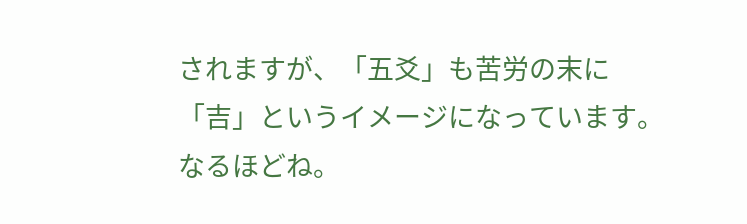されますが、「五爻」も苦労の末に「吉」というイメージになっています。
なるほどね。